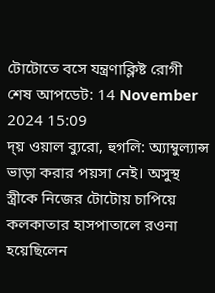টোটোতে বসে যন্ত্রণাক্লিষ্ট রোগী
শেষ আপডেট: 14 November 2024 15:09
দ্য় ওয়াল ব্যুরো, হুগলি: অ্যাম্বুল্যান্স ভাড়া করার পয়সা নেই। অসুস্থ স্ত্রীকে নিজের টোটোয় চাপিয়ে কলকাতার হাসপাতালে রওনা হয়েছিলেন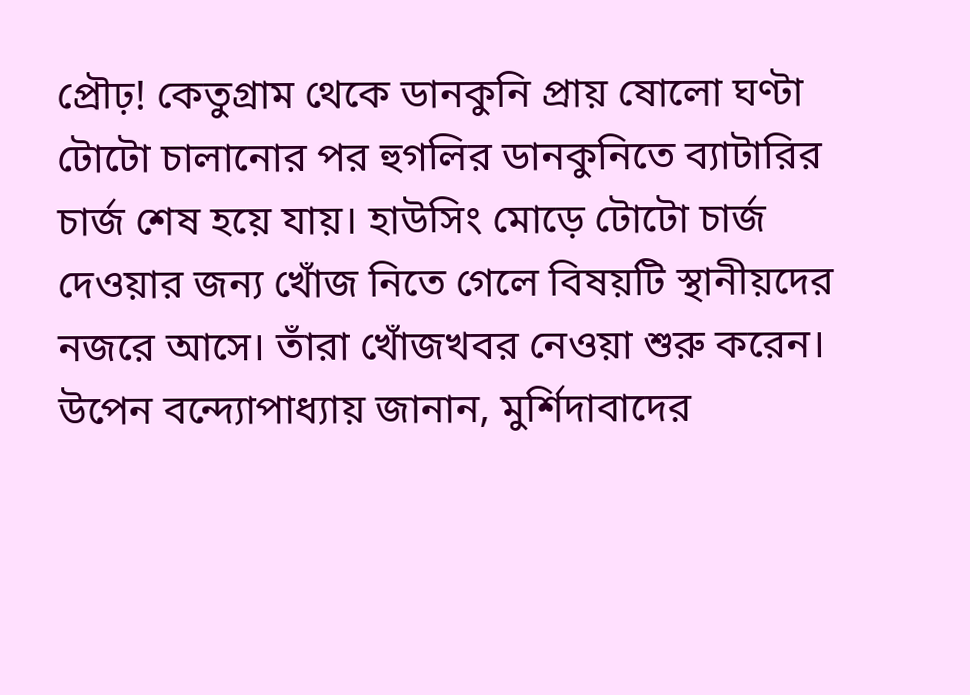প্রৌঢ়! কেতুগ্রাম থেকে ডানকুনি প্রায় ষোলো ঘণ্টা টোটো চালানোর পর হুগলির ডানকুনিতে ব্যাটারির চার্জ শেষ হয়ে যায়। হাউসিং মোড়ে টোটো চার্জ দেওয়ার জন্য খোঁজ নিতে গেলে বিষয়টি স্থানীয়দের নজরে আসে। তাঁরা খোঁজখবর নেওয়া শুরু করেন।
উপেন বন্দ্যোপাধ্যায় জানান, মুর্শিদাবাদের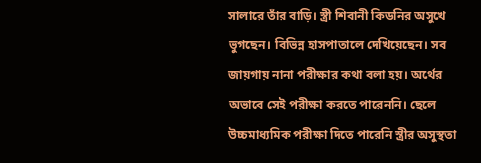সালারে তাঁর বাড়ি। স্ত্রী শিবানী কিডনির অসুখে ভুগছেন। বিভিন্ন হাসপাতালে দেখিয়েছেন। সব জায়গায় নানা পরীক্ষার কথা বলা হয়। অর্থের অভাবে সেই পরীক্ষা করতে পারেননি। ছেলে
উচ্চমাধ্যমিক পরীক্ষা দিতে পারেনি স্ত্রীর অসুস্থতা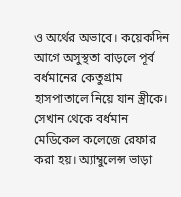ও অর্থের অভাবে। কয়েকদিন আগে অসুস্থতা বাড়লে পূর্ব বর্ধমানের কেতুগ্রাম হাসপাতালে নিয়ে যান স্ত্রীকে। সেখান থেকে বর্ধমান মেডিকেল কলেজে রেফার করা হয়। অ্যাম্বুলেন্স ভাড়া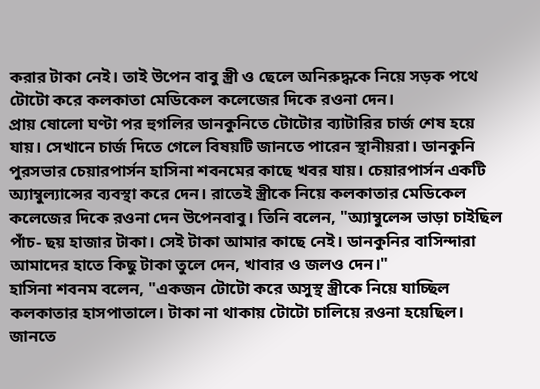করার টাকা নেই। তাই উপেন বাবু স্ত্রী ও ছেলে অনিরুদ্ধকে নিয়ে সড়ক পথে টোটো করে কলকাতা মেডিকেল কলেজের দিকে রওনা দেন।
প্রায় ষোলো ঘণ্টা পর হুগলির ডানকুনিতে টোটোর ব্যাটারির চার্জ শেষ হয়ে যায়। সেখানে চার্জ দিতে গেলে বিষয়টি জানতে পারেন স্থানীয়রা। ডানকুনি পুরসভার চেয়ারপার্সন হাসিনা শবনমের কাছে খবর যায়। চেয়ারপার্সন একটি অ্যাম্বুল্যান্সের ব্যবস্থা করে দেন। রাতেই স্ত্রীকে নিয়ে কলকাতার মেডিকেল কলেজের দিকে রওনা দেন উপেনবাবু। তিনি বলেন, "অ্যাম্বুলেন্স ভাড়া চাইছিল পাঁচ- ছয় হাজার টাকা। সেই টাকা আমার কাছে নেই। ডানকুনির বাসিন্দারা আমাদের হাতে কিছু টাকা তুলে দেন, খাবার ও জলও দেন।"
হাসিনা শবনম বলেন, "একজন টোটো করে অসুস্থ স্ত্রীকে নিয়ে যাচ্ছিল কলকাতার হাসপাতালে। টাকা না থাকায় টোটো চালিয়ে রওনা হয়েছিল। জানতে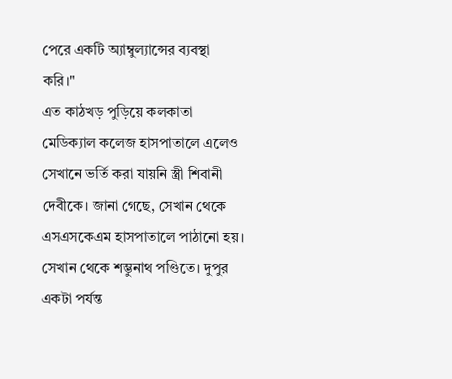পেরে একটি অ্যাম্বুল্যান্সের ব্যবস্থা করি।"
এত কাঠখড় পুড়িয়ে কলকাতা মেডিক্যাল কলেজ হাসপাতালে এলেও সেখানে ভর্তি করা যায়নি স্ত্রী শিবানী দেবীকে। জানা গেছে, সেখান থেকে এসএসকেএম হাসপাতালে পাঠানো হয়। সেখান থেকে শম্ভুনাথ পণ্ডিতে। দুপুর একটা পর্যন্ত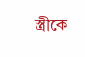স্ত্রীকে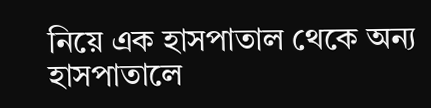নিয়ে এক হাসপাতাল থেকে অন্য হাসপাতালে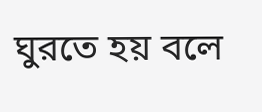ঘুরতে হয় বলে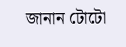জানান টোটো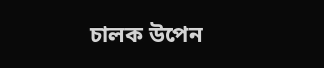চালক উপেন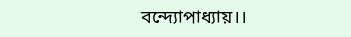বন্দ্যোপাধ্যায়।।